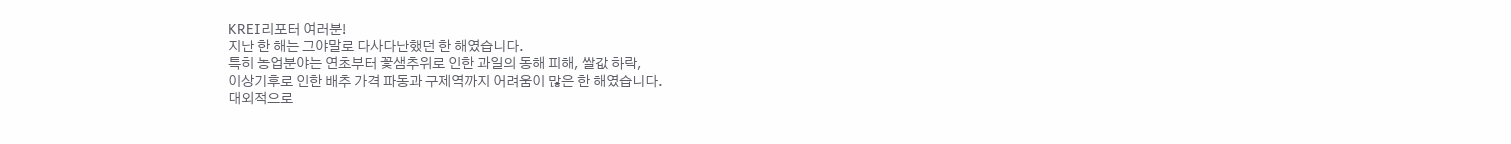KREI리포터 여러분!
지난 한 해는 그야말로 다사다난했던 한 해였습니다.
특히 농업분야는 연초부터 꽃샘추위로 인한 과일의 동해 피해, 쌀값 하락,
이상기후로 인한 배추 가격 파동과 구제역까지 어려움이 많은 한 해였습니다.
대외적으로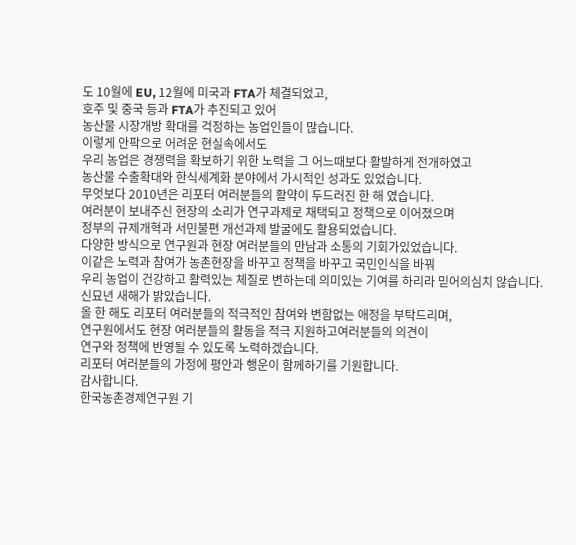도 10월에 EU, 12월에 미국과 FTA가 체결되었고,
호주 및 중국 등과 FTA가 추진되고 있어
농산물 시장개방 확대를 걱정하는 농업인들이 많습니다.
이렇게 안팍으로 어려운 현실속에서도
우리 농업은 경쟁력을 확보하기 위한 노력을 그 어느때보다 활발하게 전개하였고
농산물 수출확대와 한식세계화 분야에서 가시적인 성과도 있었습니다.
무엇보다 2010년은 리포터 여러분들의 활약이 두드러진 한 해 였습니다.
여러분이 보내주신 현장의 소리가 연구과제로 채택되고 정책으로 이어졌으며
정부의 규제개혁과 서민불편 개선과제 발굴에도 활용되었습니다.
다양한 방식으로 연구원과 현장 여러분들의 만남과 소통의 기회가있었습니다.
이같은 노력과 참여가 농촌현장을 바꾸고 정책을 바꾸고 국민인식을 바꿔
우리 농업이 건강하고 활력있는 체질로 변하는데 의미있는 기여를 하리라 믿어의심치 않습니다.
신묘년 새해가 밝았습니다.
올 한 해도 리포터 여러분들의 적극적인 참여와 변함없는 애정을 부탁드리며,
연구원에서도 현장 여러분들의 활동을 적극 지원하고여러분들의 의견이
연구와 정책에 반영될 수 있도록 노력하겠습니다.
리포터 여러분들의 가정에 평안과 행운이 함께하기를 기원합니다.
감사합니다.
한국농촌경제연구원 기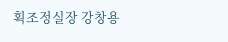획조정실장 강창용